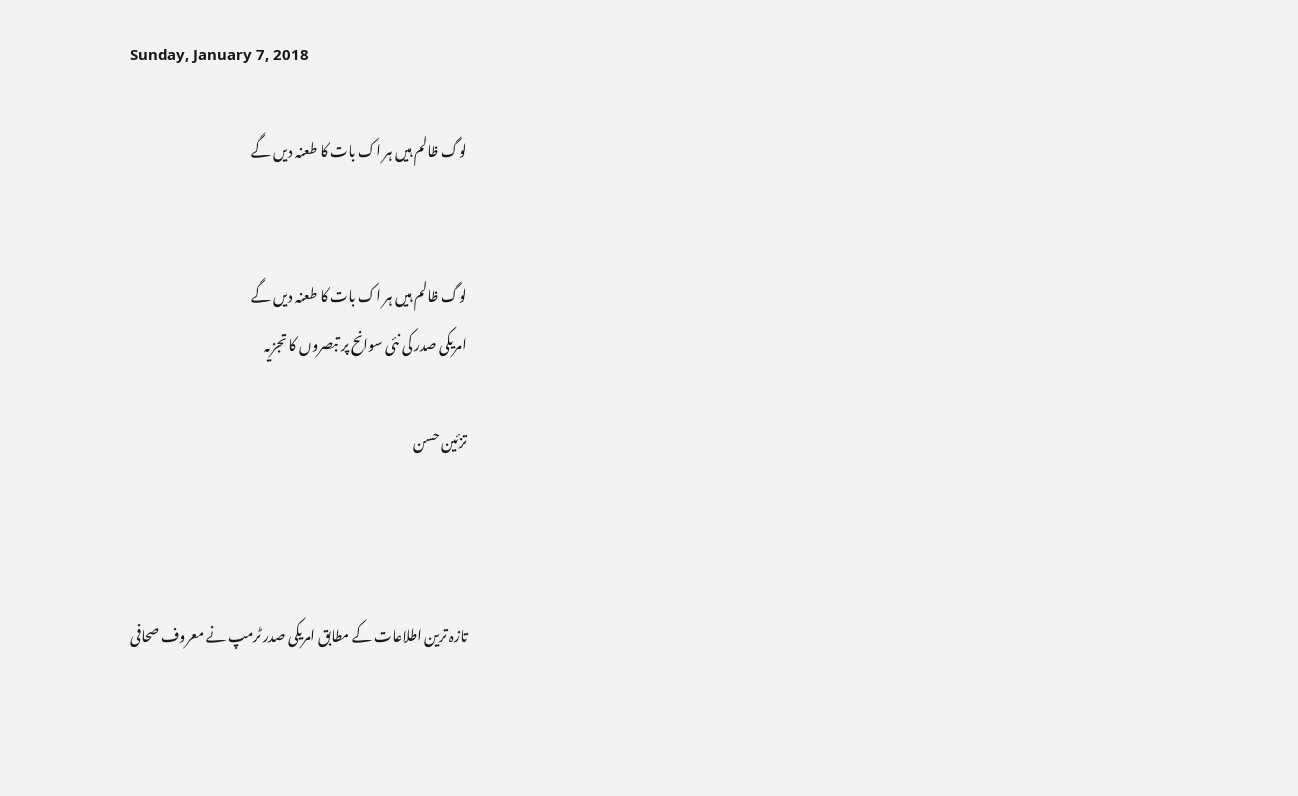Sunday, January 7, 2018

لوگ ظالم ہیں ہر اک بات کا طعنہ دیں گے


لوگ ظالم ہیں ہر اک بات کا طعنہ دیں گے
امریکی صدر کی نئی سوانح پر تبصروں کا تجزیہ

تزئین حسن



تازہ ترین اطلاعات کے مطابق امریکی صدر ٹرمپ نے معروف صحافی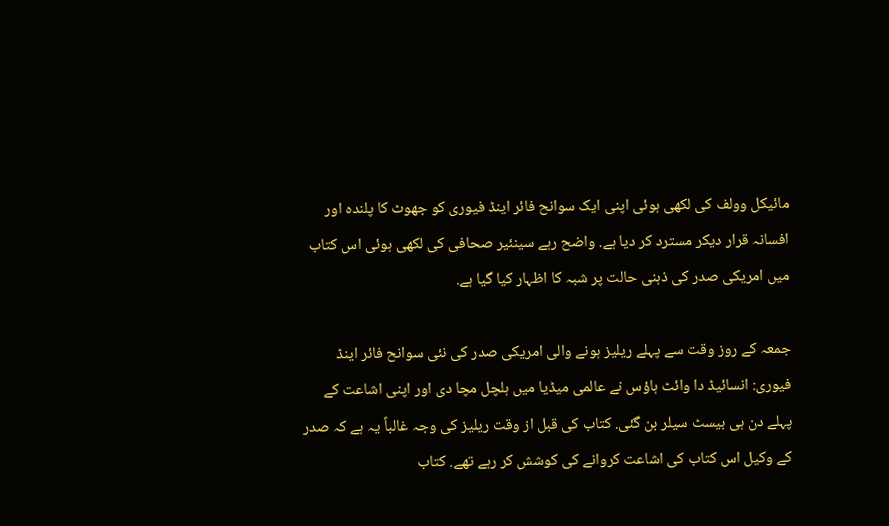مائیکل وولف کی لکھی ہوئی اپنی ایک سوانح فائر اینڈ فیوری کو جھوٹ کا پلندہ اور افسانہ قرار دیکر مسترد کر دیا ہے. واضح رہے سینئیر صحافی کی لکھی ہوئی اس کتاب میں امریکی صدر کی ذہنی حالت پر شبہ کا اظہار کیا گیا ہے.

جمعہ کے روز وقت سے پہلے ریلیز ہونے والی امریکی صدر کی نئی سوانح فائر اینڈ فیوری: انسائیڈ دا وائٹ ہاؤس نے عالمی میڈیا میں ہلچل مچا دی اور اپنی اشاعت کے پہلے دن ہی بیسٹ سیلر بن گئی. کتاب کی قبل از وقت ریلیز کی وجہ غالباً یہ ہے کہ صدر کے وکیل اس کتاب کی اشاعت کروانے کی کوشش کر رہے تھے. کتاب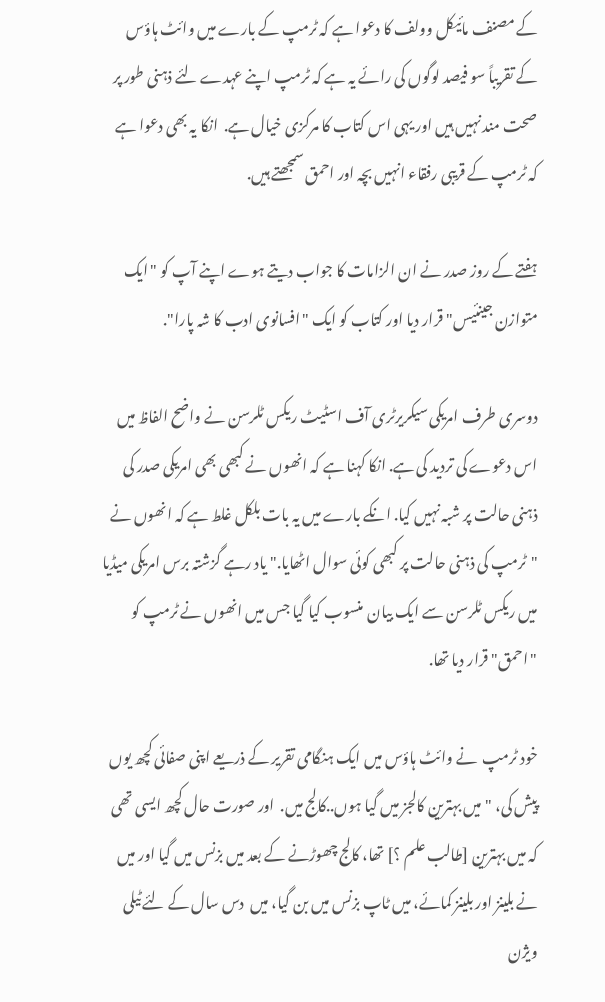کے مصنف مائیکل وولف کا دعوا ہے کہ ٹرمپ کے بارے میں وائٹ ہاؤس کے تقریباً سو فیصد لوگوں کی رائے یہ ہے کہ ٹرمپ اپنے عہدے لئے ذہنی طور پر صحت مند نہیں ہیں اور یہی اس کتاب کا مرکزی خیال ہے.  انکا یہ بھی دعوا ہے کہ ٹرمپ کے قریبی رفقاء انہیں بچہ اور احمق سمجھتے ہیں.

ہفتے کے روز صدر نے ان الزامات کا جواب دیتے ہوے اپنے آپ کو "ایک متوازن جینئیس" قرار دیا اور کتاب کو ایک "افسانوی ادب کا شہ پارا".

دوسری طرف امریکی سیکریرٹری آف اسٹیٹ ریکس ٹلرسن نے واضح الفاظ میں اس دعوے کی تردید کی ہے. انکا کہنا ہے کہ انھوں نے کبھی بھی امریکی صدر کی ذہنی حالت پر شبہ نہیں کیا. انکے بارے میں یہ بات بلکل غلط ہے کہ انھوں نے "ٹرمپ کی ذہنی حالت پر کبھی کوئی سوال اٹھایا." یاد رہے گزشتہ برس امریکی میڈیا میں ریکس ٹلرسن سے ایک بیان  منسوب کیا گیا جس میں انھوں نے ٹرمپ کو "احمق" قرار دیا تھا.

خود ٹرمپ  نے وائٹ ہاؤس میں ایک ہنگامی تقریر کے ذریعے اپنی صفائی کچھ یوں پیش کی، "میں بہترین کالجز میں گیا ہوں..کالج میں.  اور صورت حال کچھ ایسی تھی کہ میں بہترین [طالب علم ؟] تھا، کالج چھوڑنے کے بعد میں بزنس میں گیا اور میں نے بلینز اور بلینز کمائے، میں ٹاپ بزنس میں بن گیا، میں  دس سال کے لئے ٹیلی ویژن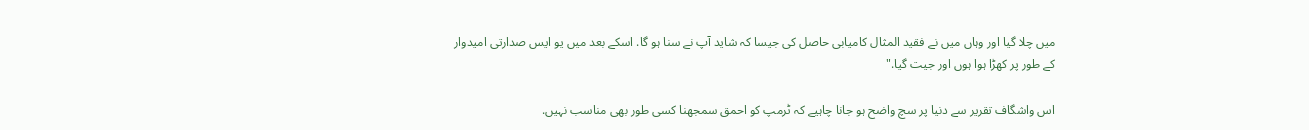میں چلا گیا اور وہاں میں نے فقید المثال کامیابی حاصل کی جیسا کہ شاید آپ نے سنا ہو گا. اسکے بعد میں یو ایس صدارتی امیدوار کے طور پر کھڑا ہوا ہوں اور جیت گیا."

اس واشگاف تقریر سے دنیا پر سچ واضح ہو جانا چاہیے کہ ٹرمپ کو احمق سمجھنا کسی طور بھی مناسب نہیں.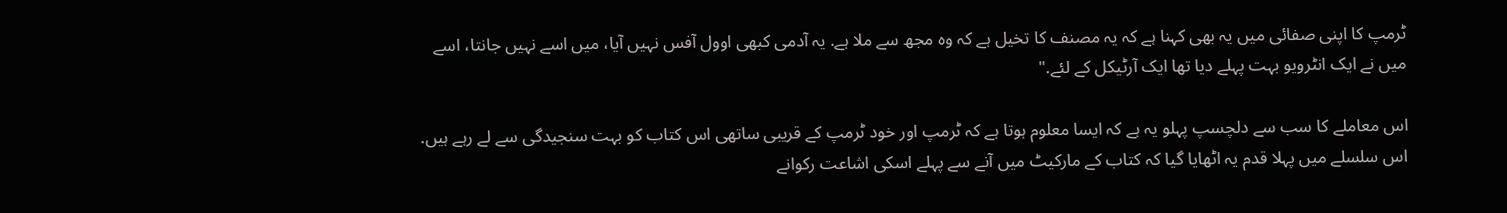ٹرمپ کا اپنی صفائی میں یہ بھی کہنا ہے کہ یہ مصنف کا تخیل ہے کہ وہ مجھ سے ملا ہے. یہ آدمی کبھی اوول آفس نہیں آیا، میں اسے نہیں جانتا، اسے میں نے ایک انٹرویو بہت پہلے دیا تھا ایک آرٹیکل کے لئے."

اس معاملے کا سب سے دلچسپ پہلو یہ ہے کہ ایسا معلوم ہوتا ہے کہ ٹرمپ اور خود ٹرمپ کے قریبی ساتھی اس کتاب کو بہت سنجیدگی سے لے رہے ہیں. اس سلسلے میں پہلا قدم یہ اٹھایا گیا کہ کتاب کے مارکیٹ میں آنے سے پہلے اسکی اشاعت رکوانے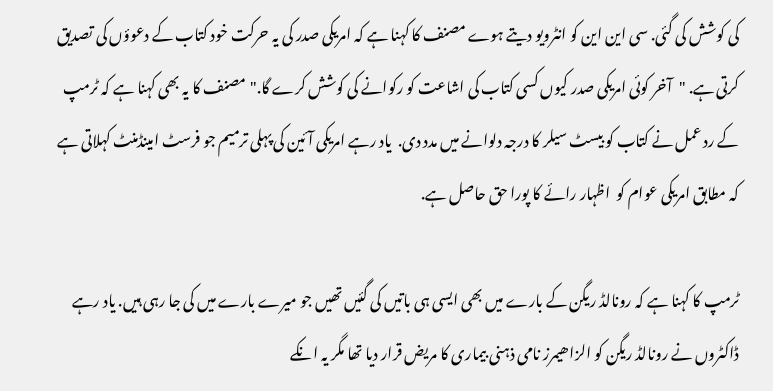کی کوشش کی گئی. سی این این کو انٹرویو دیتے ہوے مصنف کا کہنا ہے کہ امریکی صدر کی یہ حرکت خود کتاب کے دعوؤں کی تصدیق کرتی ہے. "آخر کوئی امریکی صدر کیوں کسی کتاب کی اشاعت کو رکوانے کی کوشش کرے گا." مصنف کا یہ بھی کہنا ہے کہ ٹرمپ کے رد عمل نے کتاب کو بیسٹ سیلر کا درجہ دلوانے میں مدد دی.  یاد رہے امریکی آئین کی پہلی ترمیم جو فرسٹ امینڈمنٹ کہلاتی ہے کہ مطابق امریکی عوام کو  اظہار رائے کا پورا حق حاصل ہے.

ٹرمپ کا کہنا ہے کہ رونالڈ ریگن کے بارے میں بھی ایسی ہی باتیں کی گئیں تھیں جو میرے بارے میں کی جا رہی ہیں. یاد رہے ڈاکٹروں نے رونالڈ ریگن کو الزاھیمرز نامی ذہنی بیماری کا مریض قرار دیا تھا مگر یہ انکے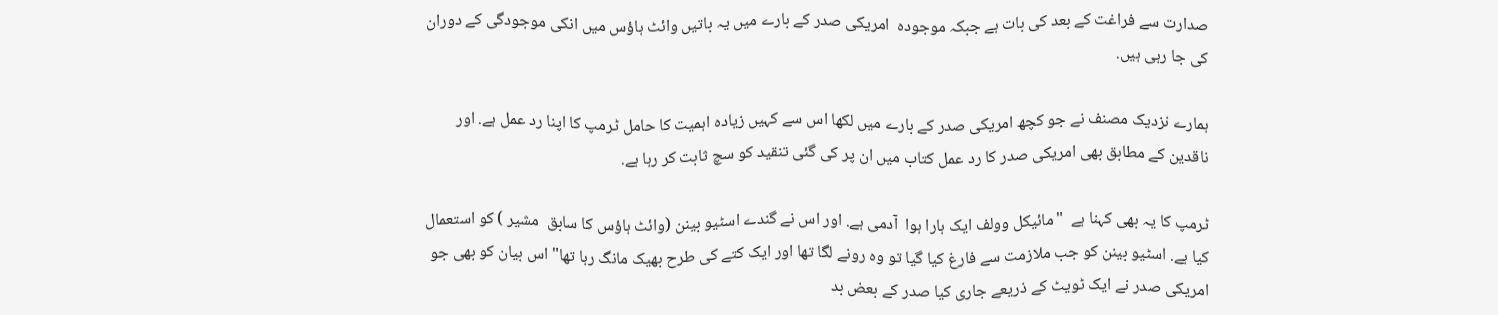صدارت سے فراغت کے بعد کی بات ہے جبکہ موجودہ  امریکی صدر کے بارے میں یہ باتیں وائٹ ہاؤس میں انکی موجودگی کے دوران کی جا رہی ہیں.

ہمارے نزدیک مصنف نے جو کچھ امریکی صدر کے بارے میں لکھا اس سے کہیں زیادہ اہمیت کا حامل ٹرمپ کا اپنا رد عمل ہے. اور ناقدین کے مطابق بھی امریکی صدر کا رد عمل کتاب میں ان پر کی گئی تنقید کو سچ ثابت کر رہا ہے.

ٹرمپ کا یہ بھی کہنا ہے  "مائیکل وولف ایک ہارا ہوا  آدمی ہے. اور اس نے گندے اسٹیو بینن (وائٹ ہاؤس کا سابق  مشیر ) کو استعمال کیا ہے. اسٹیو بینن کو جب ملازمت سے فارغ کیا گیا تو وہ رونے لگا تھا اور ایک کتے کی طرح بھیک مانگ رہا تھا" اس بیان کو بھی جو امریکی صدر نے ایک ٹویٹ کے ذریعے جاری کیا صدر کے بعض بد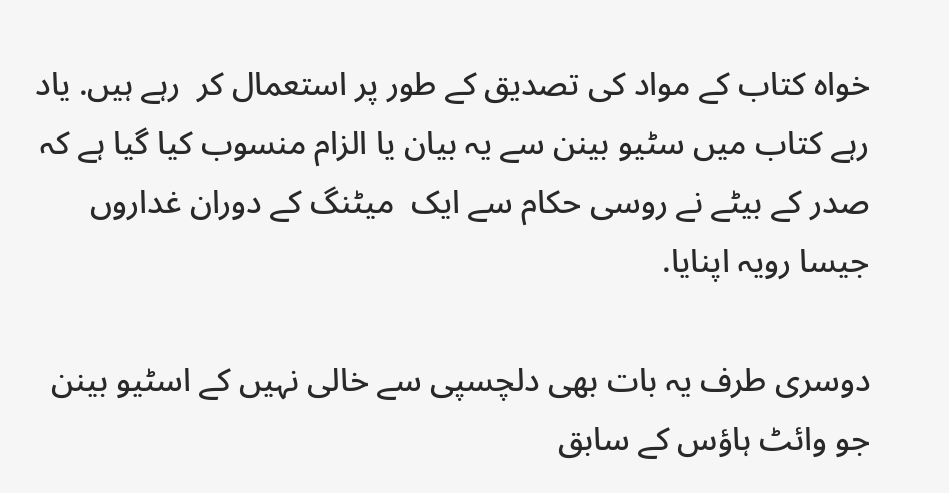خواہ کتاب کے مواد کی تصدیق کے طور پر استعمال کر  رہے ہیں. یاد رہے کتاب میں سٹیو بینن سے یہ بیان یا الزام منسوب کیا گیا ہے کہ صدر کے بیٹے نے روسی حکام سے ایک  میٹنگ کے دوران غداروں جیسا رویہ اپنایا.

دوسری طرف یہ بات بھی دلچسپی سے خالی نہیں کے اسٹیو بینن جو وائٹ ہاؤس کے سابق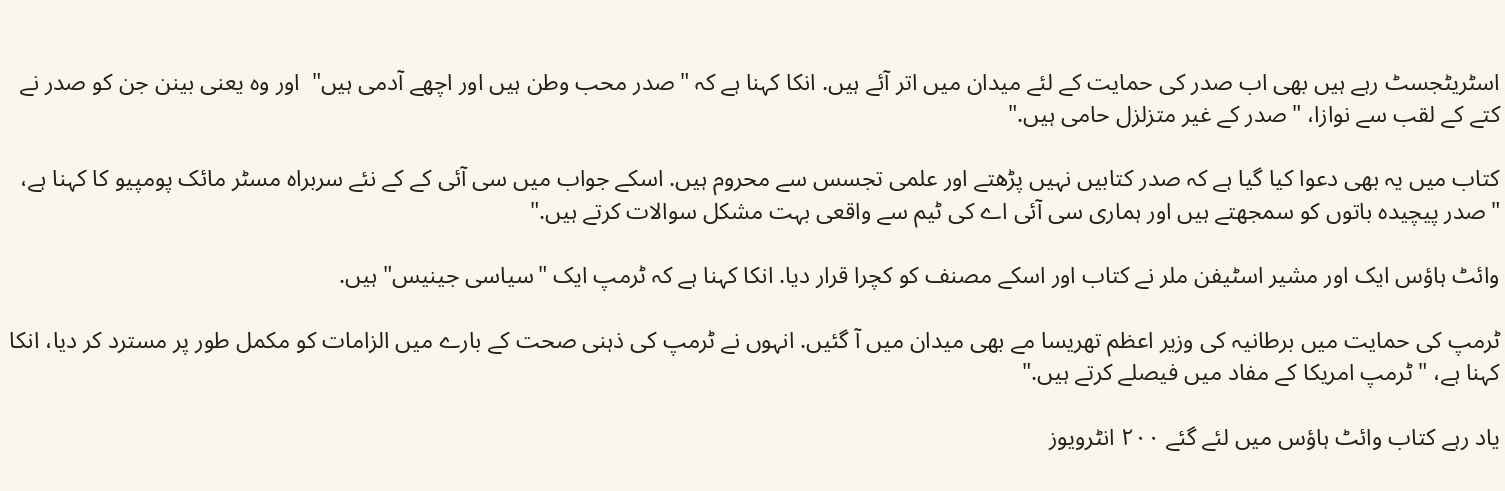اسٹریٹجسٹ رہے ہیں بھی اب صدر کی حمایت کے لئے میدان میں اتر آئے ہیں. انکا کہنا ہے کہ "صدر محب وطن ہیں اور اچھے آدمی ہیں"  اور وہ یعنی بینن جن کو صدر نے کتے کے لقب سے نوازا، "صدر کے غیر متزلزل حامی ہیں."

کتاب میں یہ بھی دعوا کیا گیا ہے کہ صدر کتابیں نہیں پڑھتے اور علمی تجسس سے محروم ہیں. اسکے جواب میں سی آئی کے کے نئے سربراہ مسٹر مائک پومپیو کا کہنا ہے، "صدر پیچیدہ باتوں کو سمجھتے ہیں اور ہماری سی آئی اے کی ٹیم سے واقعی بہت مشکل سوالات کرتے ہیں."

وائٹ ہاؤس ایک اور مشیر اسٹیفن ملر نے کتاب اور اسکے مصنف کو کچرا قرار دیا. انکا کہنا ہے کہ ٹرمپ ایک "سیاسی جینیس" ہیں.

ٹرمپ کی حمایت میں برطانیہ کی وزیر اعظم تھریسا مے بھی میدان میں آ گئیں. انہوں نے ٹرمپ کی ذہنی صحت کے بارے میں الزامات کو مکمل طور پر مسترد کر دیا، انکا کہنا ہے، "ٹرمپ امریکا کے مفاد میں فیصلے کرتے ہیں."

یاد رہے کتاب وائٹ ہاؤس میں لئے گئے ٢٠٠ انٹرویوز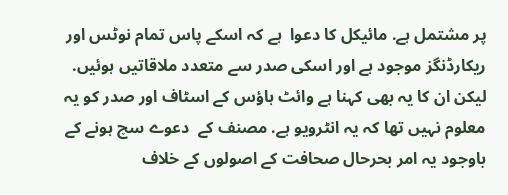پر مشتمل ہے. مائیکل کا دعوا  ہے کہ اسکے پاس تمام نوٹس اور ریکارڈنگز موجود ہے اور اسکی صدر سے متعدد ملاقاتیں ہوئیں. لیکن ان کا یہ بھی کہنا ہے وائٹ ہاؤس کے اسٹاف اور صدر کو یہ معلوم نہیں تھا کہ یہ انٹرویو ہے. مصنف کے  دعوے سچ ہونے کے باوجود یہ امر بحرحال صحافت کے اصولوں کے خلاف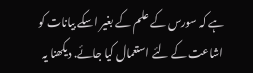ہے کہ سورس کے علم کے بغیر اسکے بیانات کو اشاعت کے لئے استعمال کیا جائے. دیکھنا یہ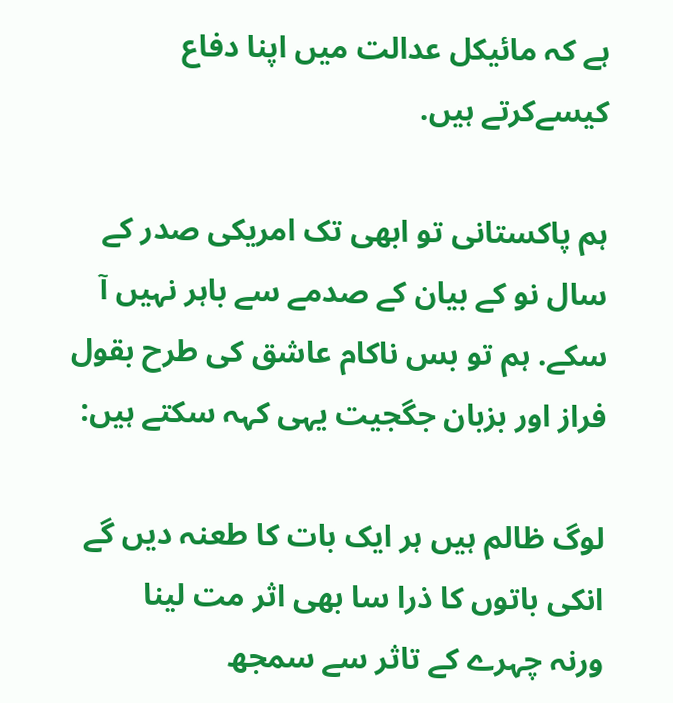ہے کہ مائیکل عدالت میں اپنا دفاع کیسےکرتے ہیں.

ہم پاکستانی تو ابھی تک امریکی صدر کے سال نو کے بیان کے صدمے سے باہر نہیں آ سکے. ہم تو بس ناکام عاشق کی طرح بقول فراز اور بزبان جگجیت یہی کہہ سکتے ہیں:

لوگ ظالم ہیں ہر ایک بات کا طعنہ دیں گے
انکی باتوں کا ذرا سا بھی اثر مت لینا
ورنہ چہرے کے تاثر سے سمجھ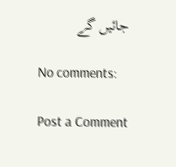جائیں گے

No comments:

Post a Comment